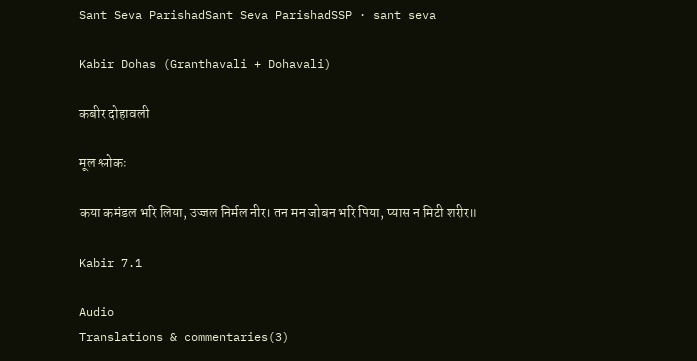Sant Seva ParishadSant Seva ParishadSSP · sant seva

Kabir Dohas (Granthavali + Dohavali)

कबीर दोहावली

मूल श्लोकः

कया कमंडल भरि लिया, उज्जल निर्मल नीर। तन मन जोबन भरि पिया, प्यास न मिटी शरीर॥

Kabir 7.1

Audio
Translations & commentaries(3)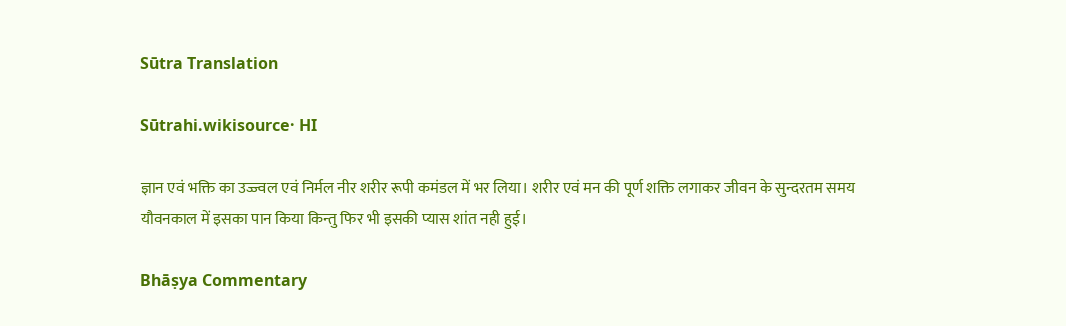Sūtra Translation

Sūtrahi.wikisource· HI

ज्ञान एवं भक्ति का उज्ज्वल एवं निर्मल नीर शरीर रूपी कमंडल में भर लिया। शरीर एवं मन की पूर्ण शक्ति लगाकर जीवन के सुन्दरतम समय यौवनकाल में इसका पान किया किन्तु फिर भी इसकी प्यास शांत नही हुई।

Bhāṣya Commentary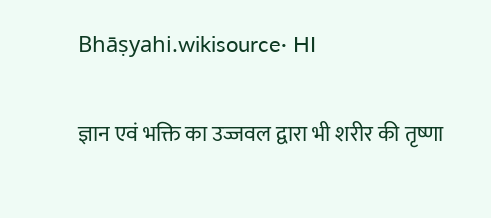Bhāṣyahi.wikisource· HI

ज्ञान एवं भक्ति का उज्जवल द्वारा भी शरीर की तृष्णा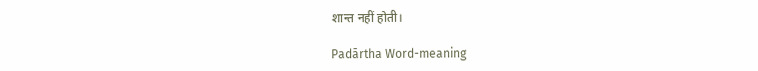शान्त नहीं होती।

Padārtha Word-meaning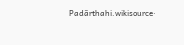Padārthahi.wikisource·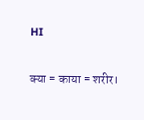HI

क्या = काया = शरीर।